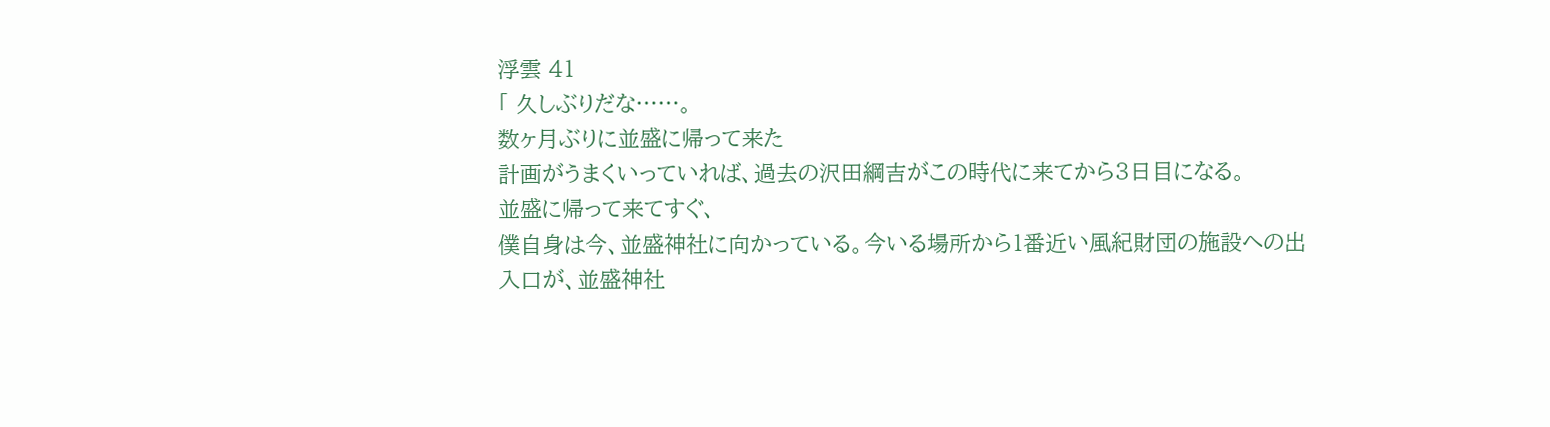浮雲 41
「 久しぶりだな……。
数ヶ月ぶりに並盛に帰って来た
計画がうまくいっていれば、過去の沢田綱吉がこの時代に来てから3日目になる。
並盛に帰って来てすぐ、
僕自身は今、並盛神社に向かっている。今いる場所から1番近い風紀財団の施設への出入口が、並盛神社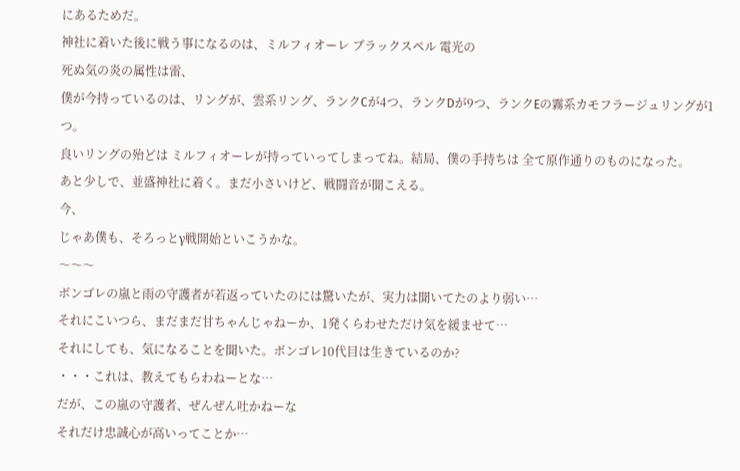にあるためだ。
神社に着いた後に戦う事になるのは、ミルフィオーレ ブラックスペル 電光の
死ぬ気の炎の属性は雷、
僕が今持っているのは、リングが、雲系リング、ランクCが4つ、ランクDが9つ、ランクEの霧系カモフラージュリングが1つ。
良いリングの殆どは ミルフィオーレが持っていってしまってね。結局、僕の手持ちは 全て原作通りのものになった。
あと少しで、並盛神社に着く。まだ小さいけど、戦闘音が聞こえる。
今、
じゃあ僕も、そろっとγ戦開始といこうかな。
〜〜〜
ボンゴレの嵐と雨の守護者が若返っていたのには驚いたが、実力は聞いてたのより弱い…
それにこいつら、まだまだ甘ちゃんじゃねーか、1発くらわせただけ気を緩ませて…
それにしても、気になることを聞いた。ボンゴレ10代目は生きているのか?
・・・これは、教えてもらわねーとな…
だが、この嵐の守護者、ぜんぜん吐かねーな
それだけ忠誠心が高いってことか…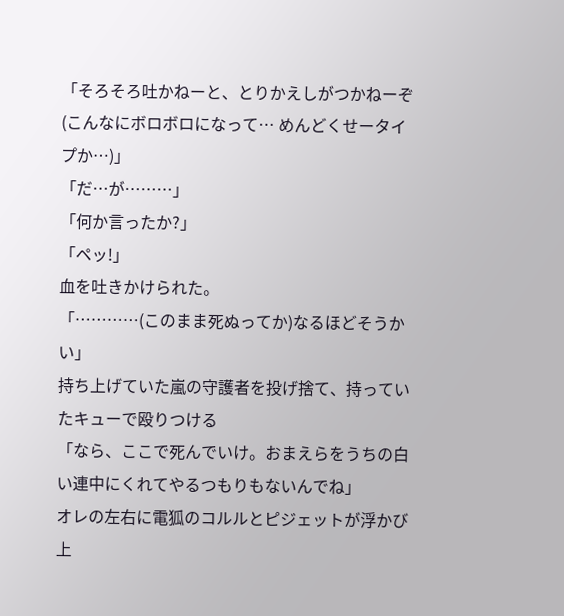「そろそろ吐かねーと、とりかえしがつかねーぞ(こんなにボロボロになって… めんどくせータイプか…)」
「だ…が………」
「何か言ったか?」
「ペッ!」
血を吐きかけられた。
「…………(このまま死ぬってか)なるほどそうかい」
持ち上げていた嵐の守護者を投げ捨て、持っていたキューで殴りつける
「なら、ここで死んでいけ。おまえらをうちの白い連中にくれてやるつもりもないんでね」
オレの左右に電狐のコルルとピジェットが浮かび上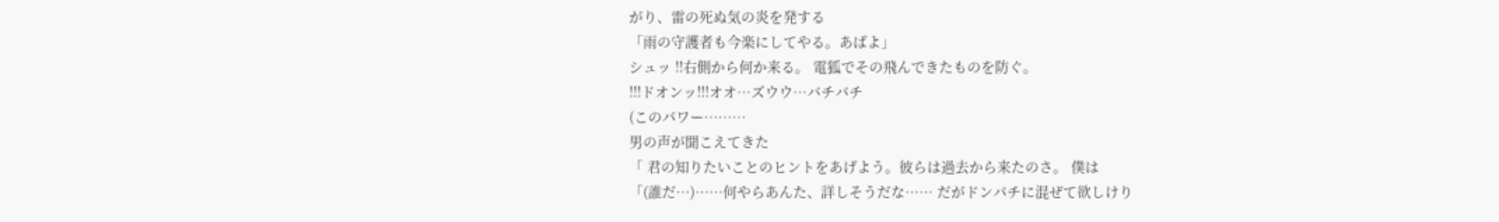がり、雷の死ぬ気の炎を発する
「雨の守護者も今楽にしてやる。あばよ」
シュッ !!右側から何か来る。 電狐でその飛んできたものを防ぐ。
!!!ドオンッ!!!オオ…ズウウ…バチバチ
(このパワー………
男の声が聞こえてきた
「 君の知りたいことのヒントをあげよう。彼らは過去から来たのさ。 僕は
「(誰だ…)……何やらあんた、詳しそうだな…… だがドンパチに混ぜて欲しけり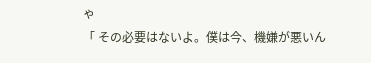ゃ
「 その必要はないよ。僕は今、機嫌が悪いん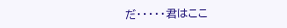だ・・・・・君はここ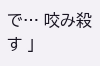で… 咬み殺す 」